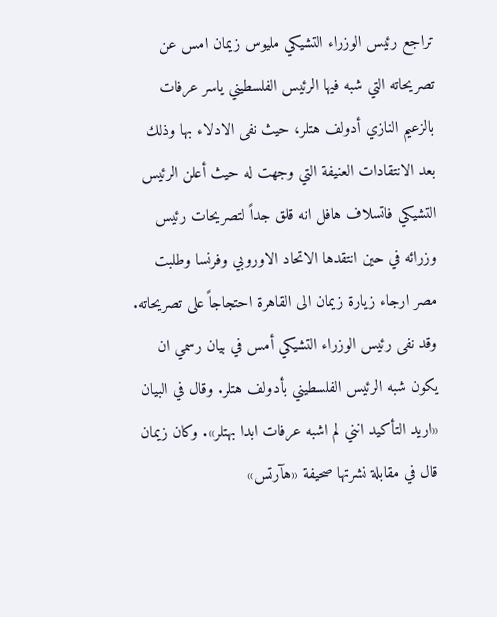تراجع رئيس الوزراء التشيكي مليوس زيمان امس عن تصريحاته التي شبه فيها الرئيس الفلسطيني ياسر عرفات بالزعيم النازي أدولف هتلر، حيث نفى الادلاء بها وذلك بعد الانتقادات العنيفة التي وجهت له حيث أعلن الرئيس التشيكي فاتسلاف هافل انه قلق جداً لتصريحات رئيس وزرائه في حين انتقدها الاتحاد الاوروبي وفرنسا وطلبت مصر ارجاء زيارة زيمان الى القاهرة احتجاجاً على تصريحاته. وقد نفى رئيس الوزراء التشيكي أمس في بيان رسمي ان يكون شبه الرئيس الفلسطيني بأدولف هتلر. وقال في البيان «اريد التأكيد انني لم اشبه عرفات ابدا بهتلر». وكان زيمان قال في مقابلة نشرتها صحيفة «هآرتس»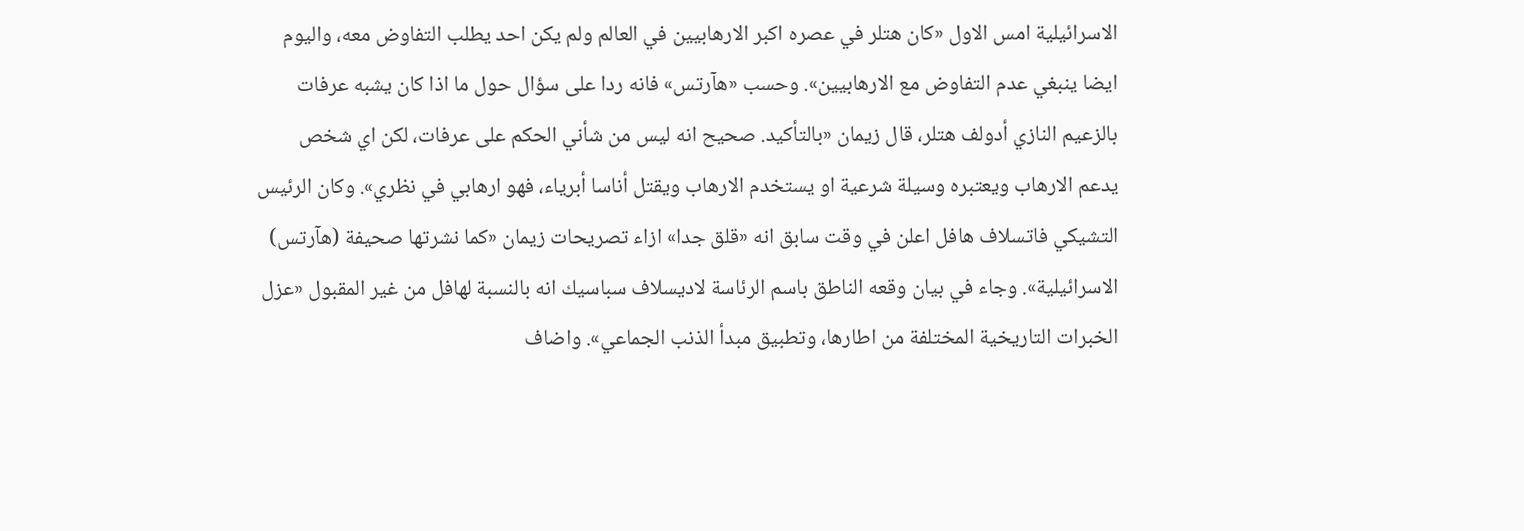الاسرائيلية امس الاول «كان هتلر في عصره اكبر الارهابيين في العالم ولم يكن احد يطلب التفاوض معه، واليوم ايضا ينبغي عدم التفاوض مع الارهابيين». وحسب «هآرتس» فانه ردا على سؤال حول ما اذا كان يشبه عرفات بالزعيم النازي أدولف هتلر، قال زيمان «بالتأكيد. صحيح انه ليس من شأني الحكم على عرفات، لكن اي شخص يدعم الارهاب ويعتبره وسيلة شرعية او يستخدم الارهاب ويقتل أناسا أبرياء، فهو ارهابي في نظري». وكان الرئيس التشيكي فاتسلاف هافل اعلن في وقت سابق انه «قلق جدا» ازاء تصريحات زيمان «كما نشرتها صحيفة (هآرتس) الاسرائيلية». وجاء في بيان وقعه الناطق باسم الرئاسة لاديسلاف سباسيك انه بالنسبة لهافل من غير المقبول «عزل الخبرات التاريخية المختلفة من اطارها، وتطبيق مبدأ الذنب الجماعي». واضاف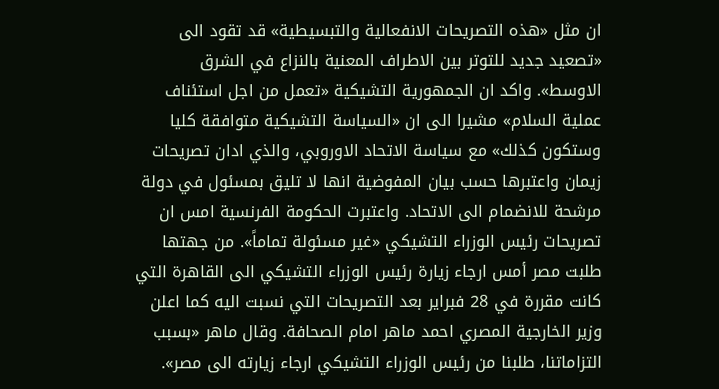ان مثل «هذه التصريحات الانفعالية والتبسيطية» قد تقود الى «تصعيد جديد للتوتر بين الاطراف المعنية بالنزاع في الشرق الاوسط». واكد ان الجمهورية التشيكية «تعمل من اجل استئناف عملية السلام» مشيرا الى ان «السياسة التشيكية متوافقة كليا وستكون كذلك» مع سياسة الاتحاد الاوروبي، والذي ادان تصريحات زيمان واعتبرها حسب بيان المفوضية انها لا تليق بمسئول في دولة مرشحة للانضمام الى الاتحاد. واعتبرت الحكومة الفرنسية امس ان تصريحات رئيس الوزراء التشيكي «غير مسئولة تماماً». من جهتها طلبت مصر أمس ارجاء زيارة رئيس الوزراء التشيكي الى القاهرة التي كانت مقررة في 28 فبراير بعد التصريحات التي نسبت اليه كما اعلن وزير الخارجية المصري احمد ماهر امام الصحافة. وقال ماهر «بسبب التزاماتنا، طلبنا من رئيس الوزراء التشيكي ارجاء زيارته الى مصر».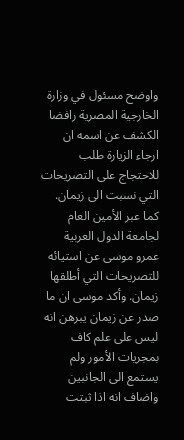واوضح مسئول في وزارة الخارجية المصرية رافضا الكشف عن اسمه ان ارجاء الزيارة طلب للاحتجاج على التصريحات التي نسبت الى زيمان. كما عبر الأمين العام لجامعة الدول العربية عمرو موسى عن استيائه للتصريحات التي أطلقها زيمان. وأكد موسى ان ما صدر عن زيمان يبرهن انه ليس على علم كاف بمجريات الأمور ولم يستمع الى الجانبين واضاف انه اذا ثبتت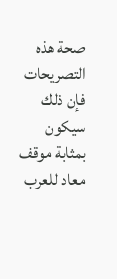صحة هذه التصريحات فإن ذلك سيكون بمثابة موقف معاد للعرب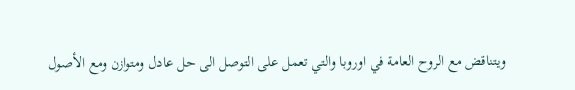ويتناقض مع الروح العامة في اوروبا والتي تعمل على التوصل الى حل عادل ومتوازن ومع الأصول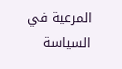المرعية في السياسة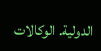الدولية. الوكالات